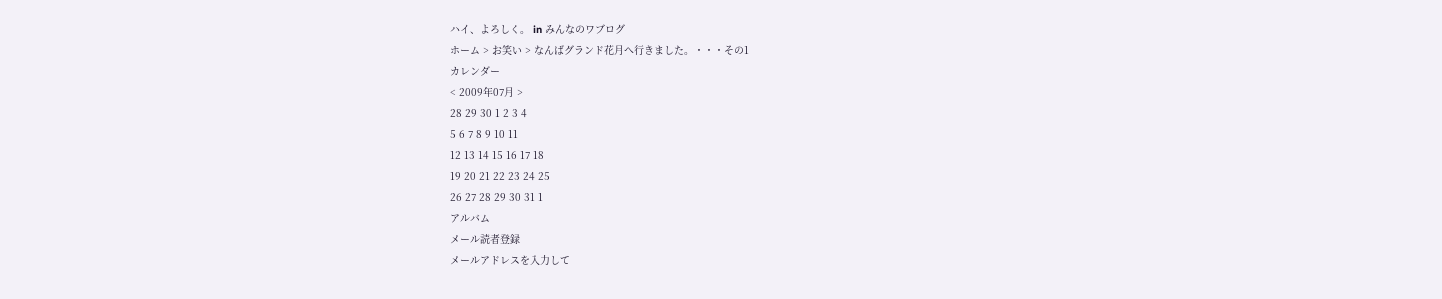ハイ、よろしく。 in みんなのワブログ
ホーム > お笑い > なんばグランド花月へ行きました。・・・その1
カレンダー
< 2009年07月 >
28 29 30 1 2 3 4
5 6 7 8 9 10 11
12 13 14 15 16 17 18
19 20 21 22 23 24 25
26 27 28 29 30 31 1
アルバム
メール読者登録
メールアドレスを入力して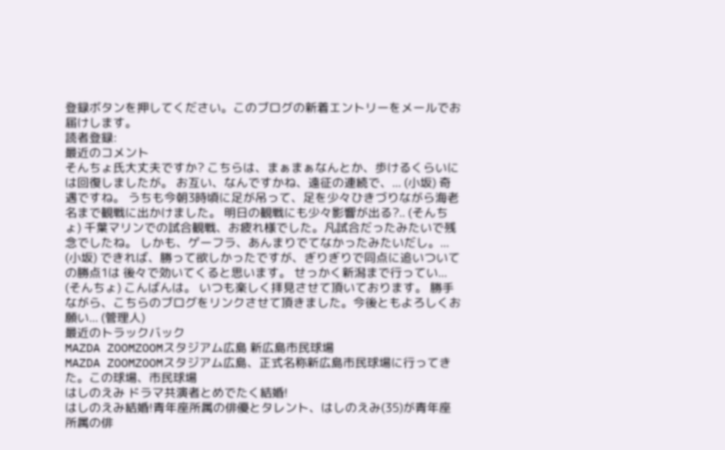登録ボタンを押してください。このブログの新着エントリーをメールでお届けします。
読者登録:
最近のコメント
そんちょ氏大丈夫ですか? こちらは、まぁまぁなんとか、歩けるくらいには回復しましたが。 お互い、なんですかね、遠征の連続で、... (小坂) 奇遇ですね。 うちも今朝3時頃に足が吊って、足を少々ひきづりながら海老名まで観戦に出かけました。 明日の観戦にも少々影響が出る?.. (そんちょ) 千葉マリンでの試合観戦、お疲れ様でした。凡試合だったみたいで残念でしたね。 しかも、ゲーフラ、あんまりでてなかったみたいだし。... (小坂) できれば、勝って欲しかったですが、ぎりぎりで同点に追いついての勝点1は 後々で効いてくると思います。 せっかく新潟まで行ってい... (そんちょ) こんばんは。 いつも楽しく拝見させて頂いております。 勝手ながら、こちらのブログをリンクさせて頂きました。今後ともよろしくお願い... (管理人)
最近のトラックバック
MAZDA ZOOMZOOMスタジアム広島 新広島市民球場
MAZDA ZOOMZOOMスタジアム広島、正式名称新広島市民球場に行ってきた。この球場、市民球場
はしのえみ ドラマ共演者とめでたく結婚!
はしのえみ結婚!青年座所属の俳優とタレント、はしのえみ(35)が青年座所属の俳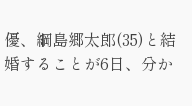優、綱島郷太郎(35)と結婚することが6日、分か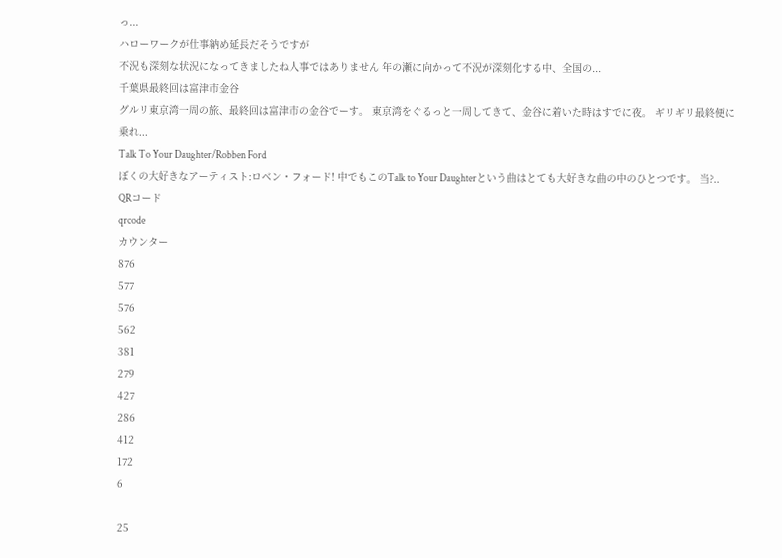っ...
ハローワークが仕事納め延長だそうですが
不況も深刻な状況になってきましたね人事ではありません 年の瀬に向かって不況が深刻化する中、全国の...
千葉県最終回は富津市金谷
グルリ東京湾一周の旅、最終回は富津市の金谷でーす。 東京湾をぐるっと一周してきて、金谷に着いた時はすでに夜。 ギリギリ最終便に乗れ...
Talk To Your Daughter/Robben Ford
ぼくの大好きなアーティスト:ロベン・フォード! 中でもこのTalk to Your Daughterという曲はとても大好きな曲の中のひとつです。 当?..
QRコード
qrcode
カウンター
876
577
576
562
381
279
427
286
412
172
6

25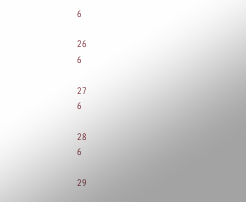6

26
6

27
6

28
6

29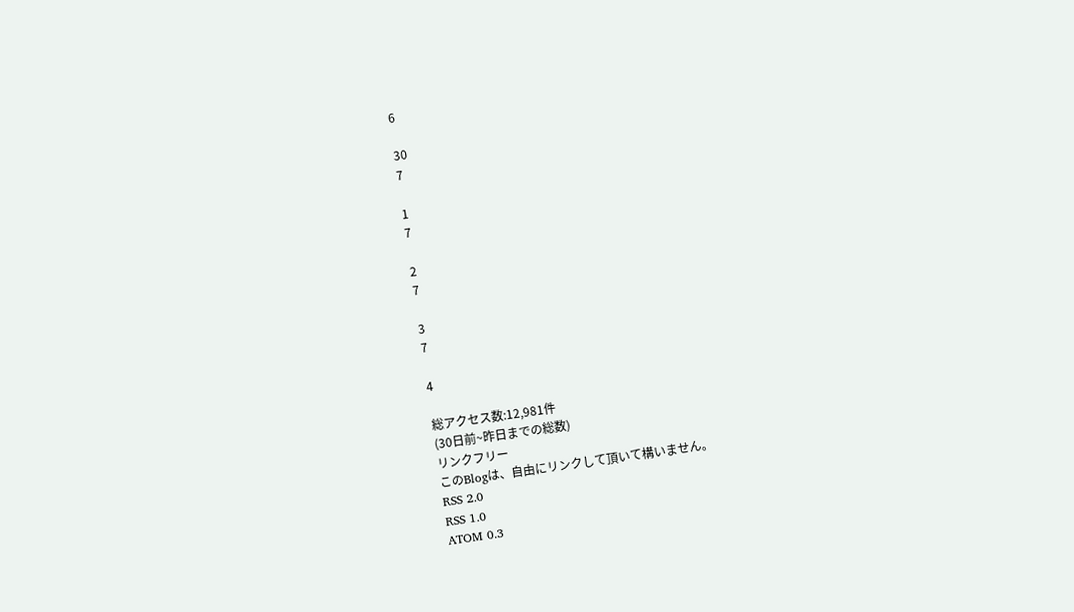6

30
7

1
7

2
7

3
7

4

総アクセス数:12,981件
(30日前~昨日までの総数)
リンクフリー
このBlogは、自由にリンクして頂いて構いません。
RSS 2.0
RSS 1.0
ATOM 0.3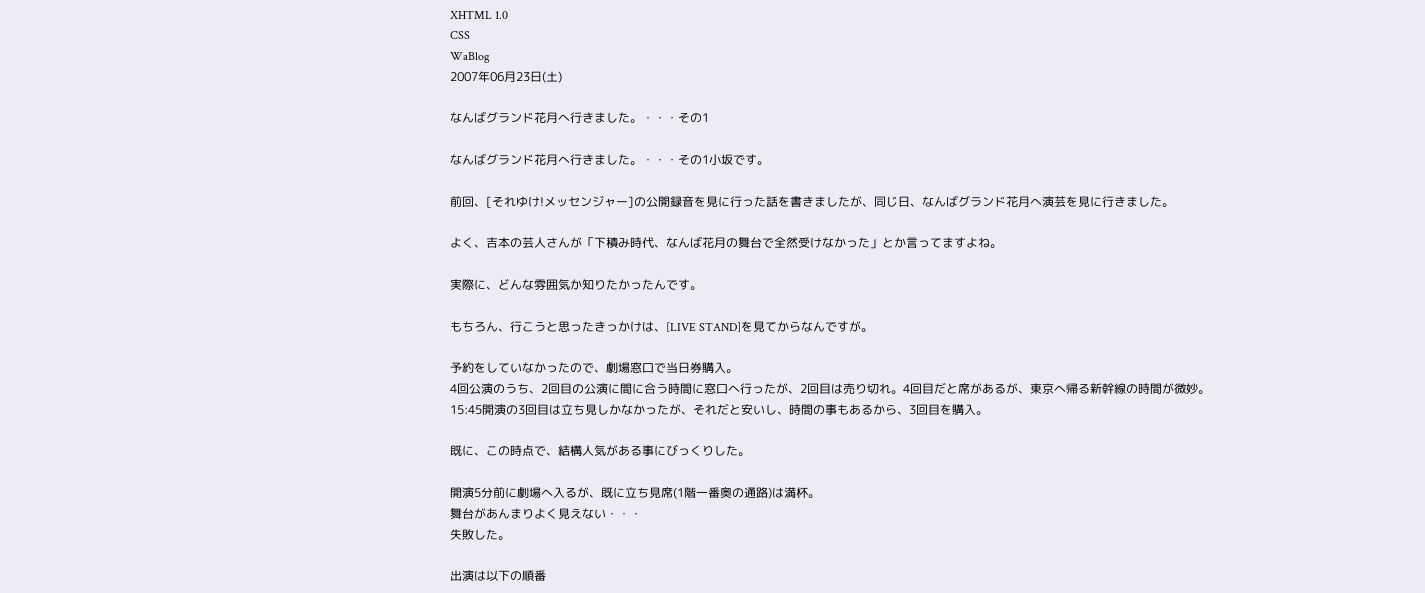XHTML 1.0
CSS
WaBlog
2007年06月23日(土)

なんばグランド花月へ行きました。・・・その1

なんばグランド花月へ行きました。・・・その1小坂です。

前回、[それゆけ!メッセンジャー]の公開録音を見に行った話を書きましたが、同じ日、なんばグランド花月へ演芸を見に行きました。

よく、吉本の芸人さんが「下積み時代、なんば花月の舞台で全然受けなかった」とか言ってますよね。

実際に、どんな雰囲気か知りたかったんです。

もちろん、行こうと思ったきっかけは、[LIVE STAND]を見てからなんですが。

予約をしていなかったので、劇場窓口で当日券購入。
4回公演のうち、2回目の公演に間に合う時間に窓口へ行ったが、2回目は売り切れ。4回目だと席があるが、東京へ帰る新幹線の時間が微妙。
15:45開演の3回目は立ち見しかなかったが、それだと安いし、時間の事もあるから、3回目を購入。

既に、この時点で、結構人気がある事にびっくりした。

開演5分前に劇場へ入るが、既に立ち見席(1階一番奥の通路)は満杯。
舞台があんまりよく見えない・・・
失敗した。

出演は以下の順番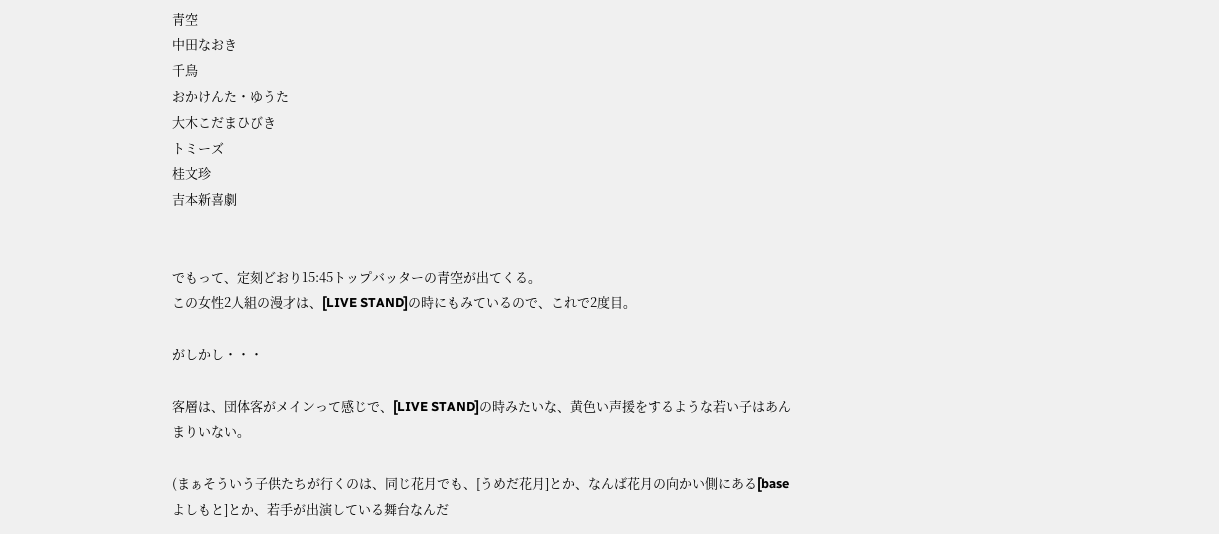青空
中田なおき
千鳥
おかけんた・ゆうた
大木こだまひびき
トミーズ
桂文珍
吉本新喜劇


でもって、定刻どおり15:45トップバッターの青空が出てくる。
この女性2人組の漫才は、[LIVE STAND]の時にもみているので、これで2度目。

がしかし・・・

客層は、団体客がメインって感じで、[LIVE STAND]の時みたいな、黄色い声援をするような若い子はあんまりいない。

(まぁそういう子供たちが行くのは、同じ花月でも、[うめだ花月]とか、なんば花月の向かい側にある[baseよしもと]とか、若手が出演している舞台なんだ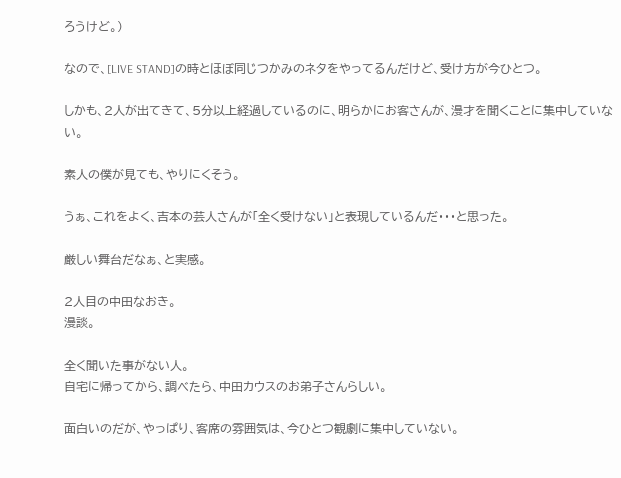ろうけど。)

なので、[LIVE STAND]の時とほぼ同じつかみのネタをやってるんだけど、受け方が今ひとつ。

しかも、2人が出てきて、5分以上経過しているのに、明らかにお客さんが、漫才を聞くことに集中していない。

素人の僕が見ても、やりにくそう。

うぁ、これをよく、吉本の芸人さんが「全く受けない」と表現しているんだ・・・と思った。

厳しい舞台だなぁ、と実感。

2人目の中田なおき。
漫談。

全く聞いた事がない人。
自宅に帰ってから、調べたら、中田カウスのお弟子さんらしい。

面白いのだが、やっぱり、客席の雰囲気は、今ひとつ観劇に集中していない。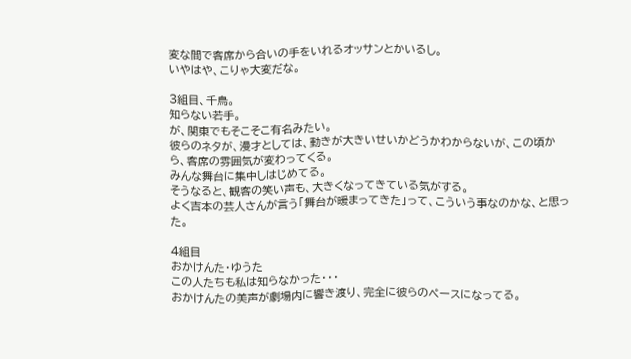変な間で客席から合いの手をいれるオッサンとかいるし。
いやはや、こりゃ大変だな。

3組目、千鳥。
知らない若手。
が、関東でもそこそこ有名みたい。
彼らのネタが、漫才としては、動きが大きいせいかどうかわからないが、この頃から、客席の雰囲気が変わってくる。
みんな舞台に集中しはじめてる。
そうなると、観客の笑い声も、大きくなってきている気がする。
よく吉本の芸人さんが言う「舞台が暖まってきた」って、こういう事なのかな、と思った。

4組目
おかけんた・ゆうた
この人たちも私は知らなかった・・・
おかけんたの美声が劇場内に響き渡り、完全に彼らのペースになってる。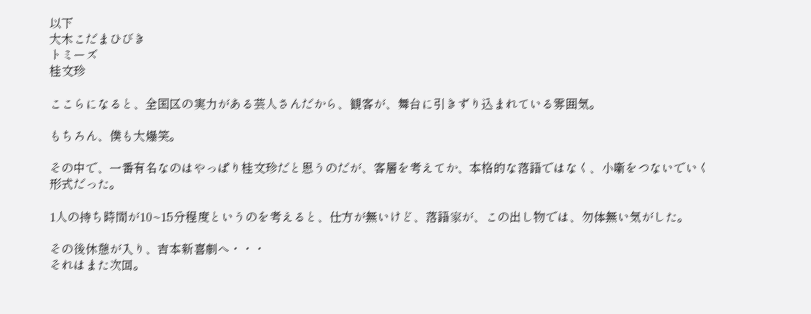以下
大木こだまひびき
トミーズ
桂文珍

ここらになると、全国区の実力がある芸人さんだから、観客が、舞台に引きずり込まれている雰囲気。

もちろん、僕も大爆笑。

その中で、一番有名なのはやっぱり桂文珍だと思うのだが、客層を考えてか、本格的な落語ではなく、小噺をつないでいく形式だった。

1人の持ち時間が10~15分程度というのを考えると、仕方が無いけど、落語家が、この出し物では、勿体無い気がした。

その後休憩が入り、吉本新喜劇へ・・・
それはまた次回。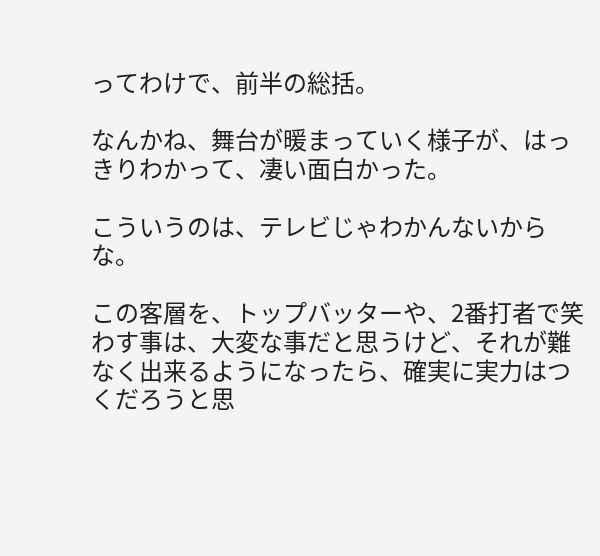ってわけで、前半の総括。

なんかね、舞台が暖まっていく様子が、はっきりわかって、凄い面白かった。

こういうのは、テレビじゃわかんないからな。

この客層を、トップバッターや、2番打者で笑わす事は、大変な事だと思うけど、それが難なく出来るようになったら、確実に実力はつくだろうと思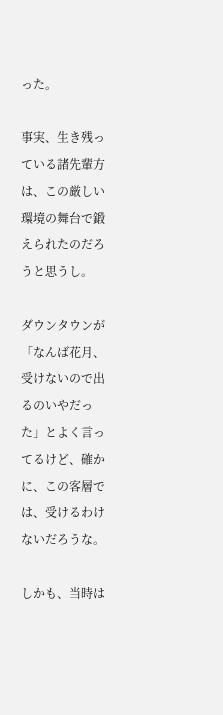った。

事実、生き残っている諸先輩方は、この厳しい環境の舞台で鍛えられたのだろうと思うし。

ダウンタウンが「なんば花月、受けないので出るのいやだった」とよく言ってるけど、確かに、この客層では、受けるわけないだろうな。

しかも、当時は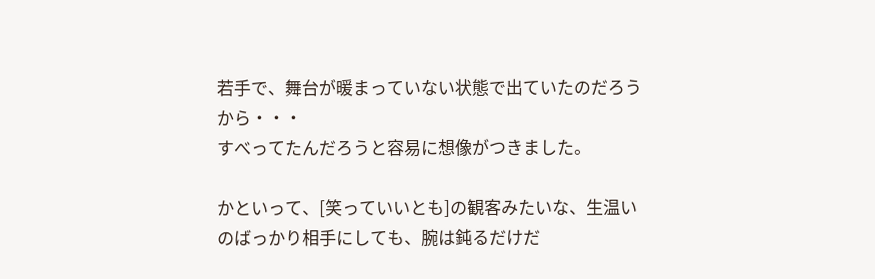若手で、舞台が暖まっていない状態で出ていたのだろうから・・・
すべってたんだろうと容易に想像がつきました。

かといって、[笑っていいとも]の観客みたいな、生温いのばっかり相手にしても、腕は鈍るだけだ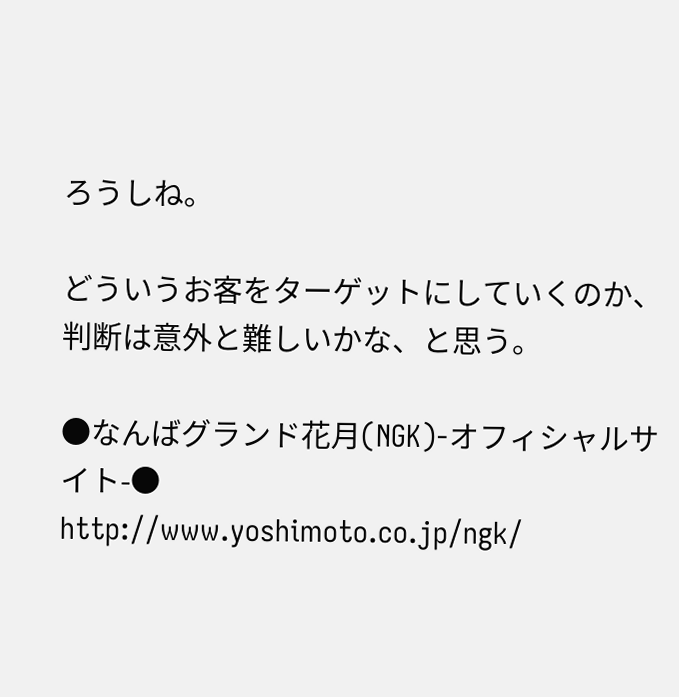ろうしね。

どういうお客をターゲットにしていくのか、判断は意外と難しいかな、と思う。

●なんばグランド花月(NGK)-オフィシャルサイト-●
http://www.yoshimoto.co.jp/ngk/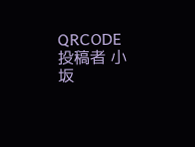QRCODE
投稿者 小坂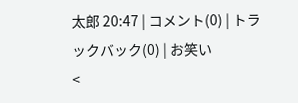太郎 20:47 | コメント(0) | トラックバック(0) | お笑い
<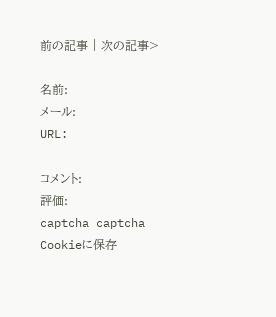前の記事 | 次の記事>

名前:
メール:
URL:

コメント:
評価:
captcha captcha
Cookieに保存